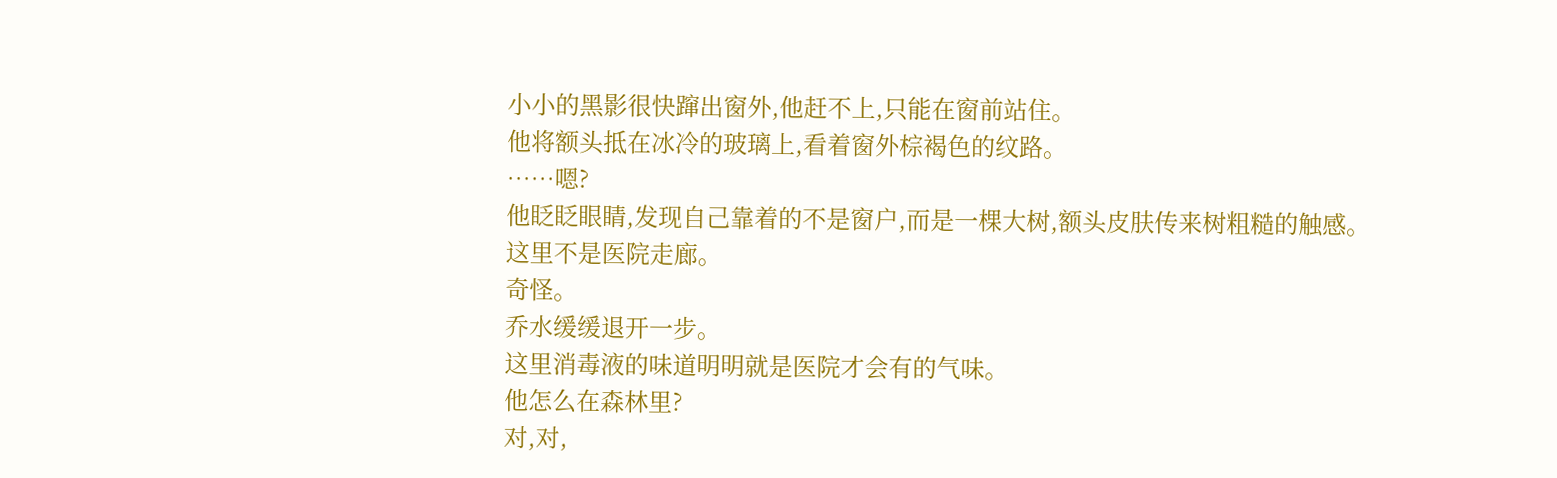小小的黑影很快蹿出窗外,他赶不上,只能在窗前站住。
他将额头抵在冰冷的玻璃上,看着窗外棕褐色的纹路。
……嗯?
他眨眨眼睛,发现自己靠着的不是窗户,而是一棵大树,额头皮肤传来树粗糙的触感。
这里不是医院走廊。
奇怪。
乔水缓缓退开一步。
这里消毒液的味道明明就是医院才会有的气味。
他怎么在森林里?
对,对,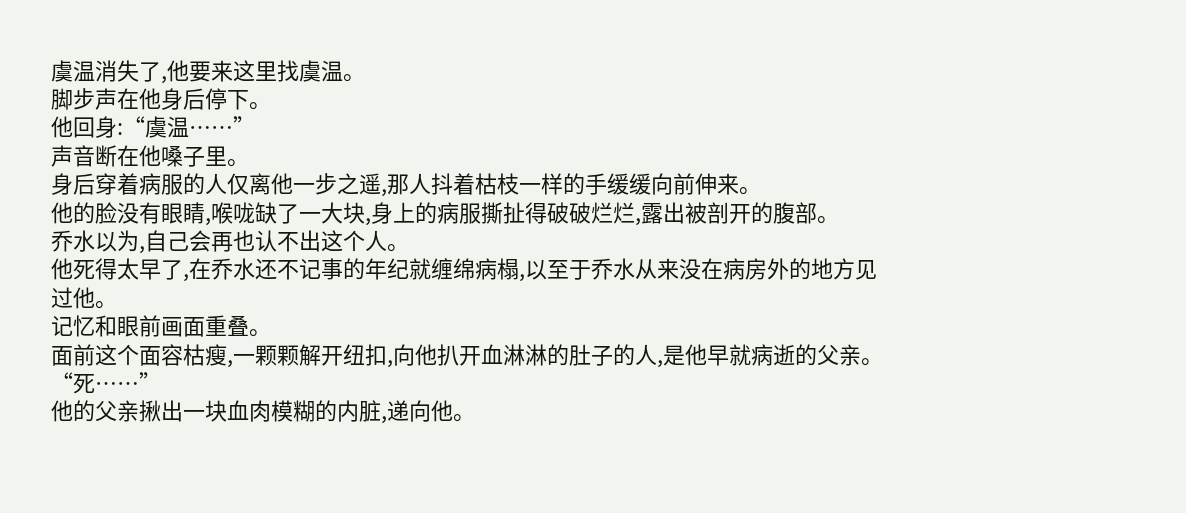虞温消失了,他要来这里找虞温。
脚步声在他身后停下。
他回身:“虞温……”
声音断在他嗓子里。
身后穿着病服的人仅离他一步之遥,那人抖着枯枝一样的手缓缓向前伸来。
他的脸没有眼睛,喉咙缺了一大块,身上的病服撕扯得破破烂烂,露出被剖开的腹部。
乔水以为,自己会再也认不出这个人。
他死得太早了,在乔水还不记事的年纪就缠绵病榻,以至于乔水从来没在病房外的地方见过他。
记忆和眼前画面重叠。
面前这个面容枯瘦,一颗颗解开纽扣,向他扒开血淋淋的肚子的人,是他早就病逝的父亲。
“死……”
他的父亲揪出一块血肉模糊的内脏,递向他。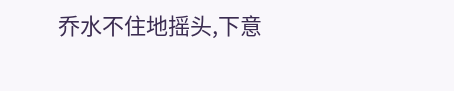乔水不住地摇头,下意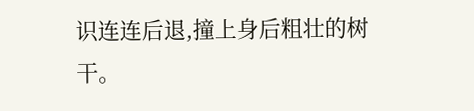识连连后退,撞上身后粗壮的树干。